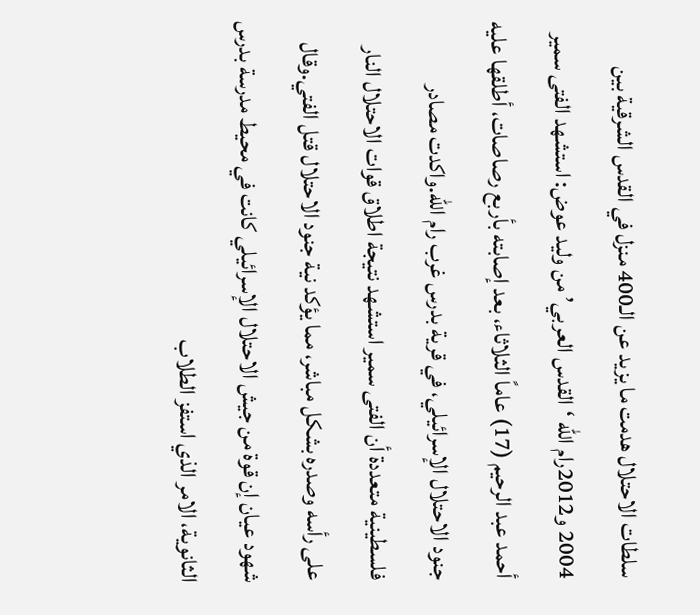سلطات الاحتلال هدمت ما يزيد عن الـ400 منزل في القدس الشرقية بين 2004 و2012رام الله ‘القدس العربي’ من وليد عوض: استشهد الفتى سمير أحمد عبد الرحيم (17) عاماً الثلاثاء، بعد إصابته بأربع رصاصات، أطلقها عليه جنود الاحتلال الإسرائيلي، في قرية بدرس غرب رام الله.واكدت مصادر فلسطينية متعددة أن الفتى سمير استشهد نتيجة اطلاق قوات الاحتلال النار على رأسه وصدره بشكل مباشر، مما يؤكد نية جنود الاحتلال قتل الفتي.وقال شهود عيان إن قوة من جيش الاحتلال الإسرائيلي كانت في محيط مدرسة بدرس الثانوية، الامر الذي استفز الطلاب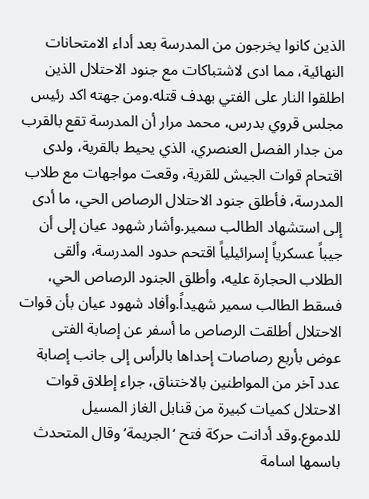الذين كانوا يخرجون من المدرسة بعد أداء الامتحانات النهائية، مما ادى لاشتباكات مع جنود الاحتلال الذين اطلقوا النار على الفتي بهدف قتله.ومن جهته اكد رئيس مجلس قروي بدرس، محمد مرار أن المدرسة تقع بالقرب من جدار الفصل العنصري، الذي يحيط بالقرية، ولدى اقتحام قوات الجيش للقرية، وقعت مواجهات مع طلاب المدرسة، فأطلق جنود الاحتلال الرصاص الحي، ما أدى إلى استشهاد الطالب سمير.وأشار شهود عيان إلى أن جيباً عسكرياً إسرائيلياً اقتحم حدود المدرسة، وألقى الطلاب الحجارة عليه، وأطلق الجنود الرصاص الحي، فسقط الطالب سمير شهيداً.وأفاد شهود عيان بأن قوات الاحتلال أطلقت الرصاص ما أسفر عن إصابة الفتى عوض بأربع رصاصات إحداها بالرأس إلى جانب إصابة عدد آخر من المواطنين بالاختناق، جراء إطلاق قوات الاحتلال كميات كبيرة من قنابل الغاز المسيل للدموع.وقد أدانت حركة فتح ‘الجريمة’ وقال المتحدث باسمها اسامة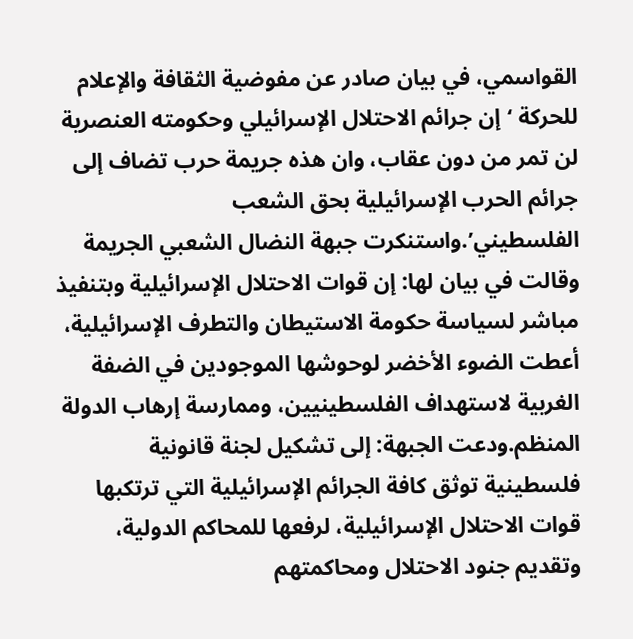القواسمي، في بيان صادر عن مفوضية الثقافة والإعلام للحركة ‘إن جرائم الاحتلال الإسرائيلي وحكومته العنصرية لن تمر من دون عقاب، وان هذه جريمة حرب تضاف إلى جرائم الحرب الإسرائيلية بحق الشعب الفلسطيني’.واستنكرت جبهة النضال الشعبي الجريمة وقالت في بيان لها: إن قوات الاحتلال الإسرائيلية وبتنفيذ مباشر لسياسة حكومة الاستيطان والتطرف الإسرائيلية، أعطت الضوء الأخضر لوحوشها الموجودين في الضفة الغربية لاستهداف الفلسطينيين، وممارسة إرهاب الدولة المنظم.ودعت الجبهة: إلى تشكيل لجنة قانونية فلسطينية توثق كافة الجرائم الإسرائيلية التي ترتكبها قوات الاحتلال الإسرائيلية، لرفعها للمحاكم الدولية، وتقديم جنود الاحتلال ومحاكمتهم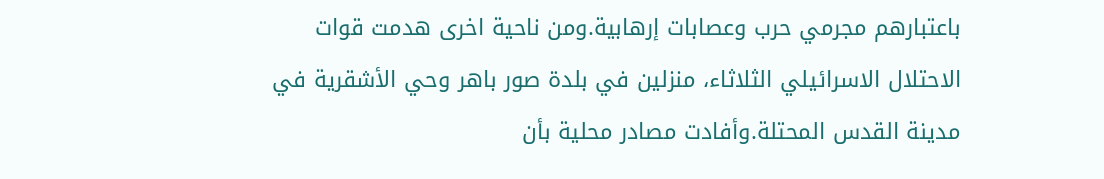باعتبارهم مجرمي حرب وعصابات إرهابية.ومن ناحية اخرى هدمت قوات الاحتلال الاسرائيلي الثلاثاء، منزلين في بلدة صور باهر وحي الأشقرية في مدينة القدس المحتلة.وأفادت مصادر محلية بأن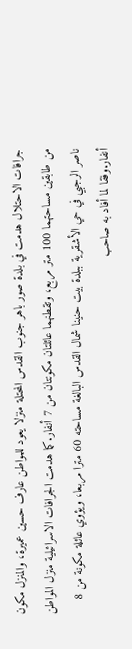جرافات الاحتلال هدمت في بلدة صور باهر جنوب القدس المحتلة منزلا يعود للمواطن عارف حسين عميرة، والمنزل مكون من طابقين مساحتهما 100 متر مربع، وتقطنهما عائلتان مكونتان من 7 أنفار.كما هدمت الجرافات الاسرائيلية منزل المواطن ناصر الرجبي في حي الأشقرية ببلدة بيت حنينا شمال القدس البالغة مساحته 60 مترا مربعا، ويؤوي عائلة مكونة من 8 أنفار.وفقا لما أفاد به صاحب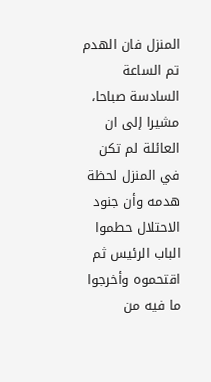المنزل فان الهدم تم الساعة السادسة صباحا، مشيرا إلى ان العائلة لم تكن في المنزل لحظة هدمه وأن جنود الاحتلال حطموا الباب الرئيس ثم اقتحموه وأخرجوا ما فيه من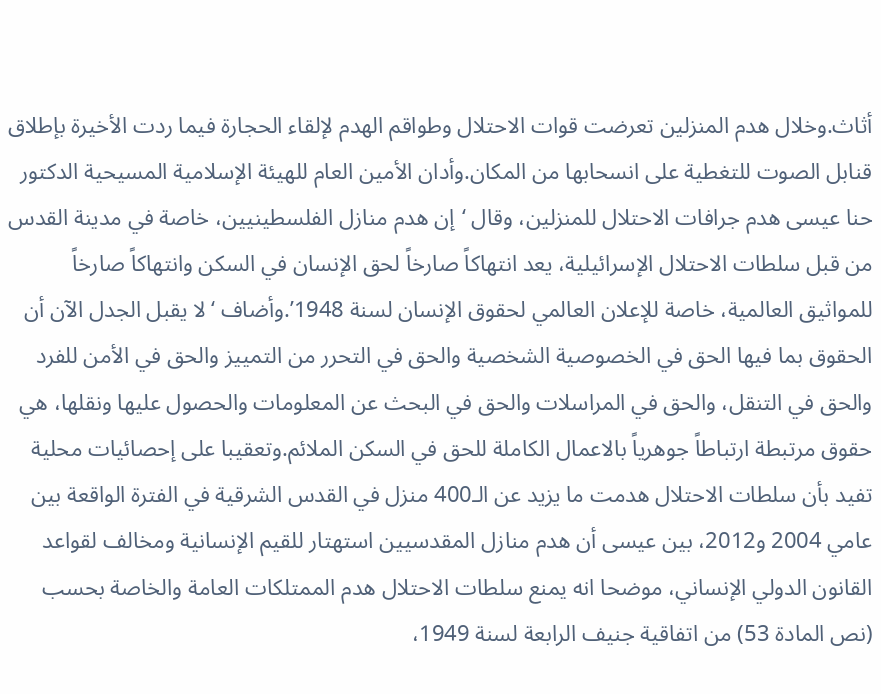أثاث.وخلال هدم المنزلين تعرضت قوات الاحتلال وطواقم الهدم لإلقاء الحجارة فيما ردت الأخيرة بإطلاق قنابل الصوت للتغطية على انسحابها من المكان.وأدان الأمين العام للهيئة الإسلامية المسيحية الدكتور حنا عيسى هدم جرافات الاحتلال للمنزلين، وقال ‘إن هدم منازل الفلسطينيين، خاصة في مدينة القدس من قبل سلطات الاحتلال الإسرائيلية، يعد انتهاكاً صارخاً لحق الإنسان في السكن وانتهاكاً صارخاً للمواثيق العالمية، خاصة للإعلان العالمي لحقوق الإنسان لسنة 1948’.وأضاف ‘لا يقبل الجدل الآن أن الحقوق بما فيها الحق في الخصوصية الشخصية والحق في التحرر من التمييز والحق في الأمن للفرد والحق في التنقل، والحق في المراسلات والحق في البحث عن المعلومات والحصول عليها ونقلها، هي حقوق مرتبطة ارتباطاً جوهرياً بالاعمال الكاملة للحق في السكن الملائم.وتعقيبا على إحصائيات محلية تفيد بأن سلطات الاحتلال هدمت ما يزيد عن الـ400 منزل في القدس الشرقية في الفترة الواقعة بين عامي 2004 و2012، بين عيسى أن هدم منازل المقدسيين استهتار للقيم الإنسانية ومخالف لقواعد القانون الدولي الإنساني، موضحا انه يمنع سلطات الاحتلال هدم الممتلكات العامة والخاصة بحسب (نص المادة 53) من اتفاقية جنيف الرابعة لسنة 1949،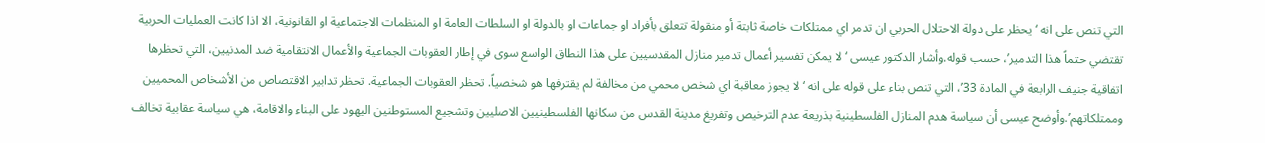التي تنص على انه ‘يحظر على دولة الاحتلال الحربي ان تدمر اي ممتلكات خاصة ثابتة أو منقولة تتعلق بأفراد او جماعات او بالدولة او السلطات العامة او المنظمات الاجتماعية او القانونية، الا اذا كانت العمليات الحربية تقتضي حتماً هذا التدمير’، حسب قوله.وأشار الدكتور عيسى ‘لا يمكن تفسير أعمال تدمير منازل المقدسيين على هذا النطاق الواسع سوى في إطار العقوبات الجماعية والأعمال الانتقامية ضد المدنيين، التي تحظرها اتفاقية جنيف الرابعة في المادة 33’، التي تنص بناء على قوله على انه ‘لا يجوز معاقبة اي شخص محمي من مخالفة لم يقترفها هو شخصياً. تحظر العقوبات الجماعية. تحظر تدابير الاقتصاص من الأشخاص المحميين وممتلكاتهم’.وأوضح عيسى أن سياسة هدم المنازل الفلسطينية بذريعة عدم الترخيص وتفريغ مدينة القدس من سكانها الفلسطينيين الاصليين وتشجيع المستوطنين اليهود على البناء والاقامة، هي سياسة عقابية تخالف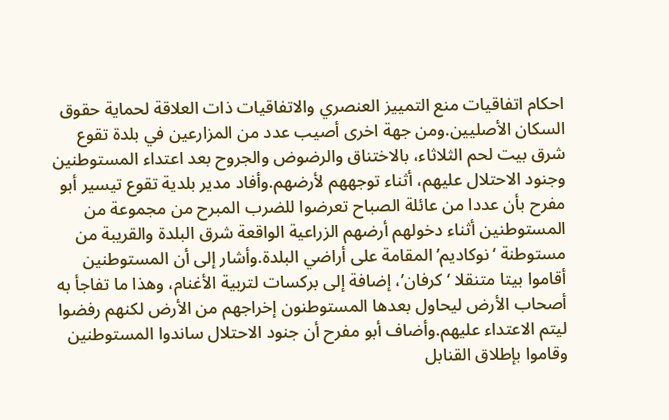احكام اتفاقيات منع التمييز العنصري والاتفاقيات ذات العلاقة لحماية حقوق السكان الأصليين.ومن جهة اخرى أصيب عدد من المزارعين في بلدة تقوع شرق بيت لحم الثلاثاء، بالاختناق والرضوض والجروح بعد اعتداء المستوطنين وجنود الاحتلال عليهم، أثناء توجههم لأرضهم.وأفاد مدير بلدية تقوع تيسير أبو مفرح بأن عددا من عائلة الصباح تعرضوا للضرب المبرح من مجموعة من المستوطنين أثناء دخولهم أرضهم الزراعية الواقعة شرق البلدة والقريبة من مستوطنة ‘نوكاديم’ المقامة على أراضي البلدة.وأشار إلى أن المستوطنين أقاموا بيتا متنقلا ‘كرفان’، إضافة إلى بركسات لتربية الأغنام، وهذا ما تفاجأ به أصحاب الأرض ليحاول بعدها المستوطنون إخراجهم من الأرض لكنهم رفضوا ليتم الاعتداء عليهم.وأضاف أبو مفرح أن جنود الاحتلال ساندوا المستوطنين وقاموا بإطلاق القنابل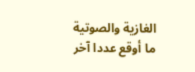الغازية والصوتية ما أوقع عددا آخر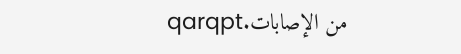من الإصابات.qarqpt